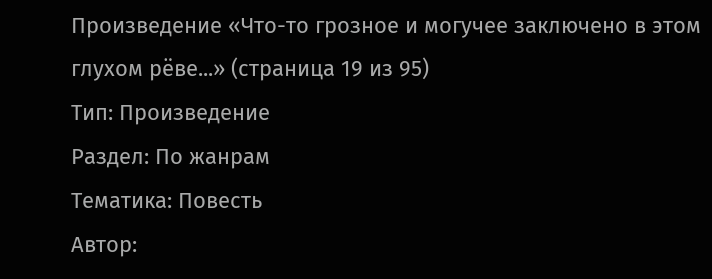Произведение «Что-то грозное и могучее заключено в этом глухом рёве...» (страница 19 из 95)
Тип: Произведение
Раздел: По жанрам
Тематика: Повесть
Автор: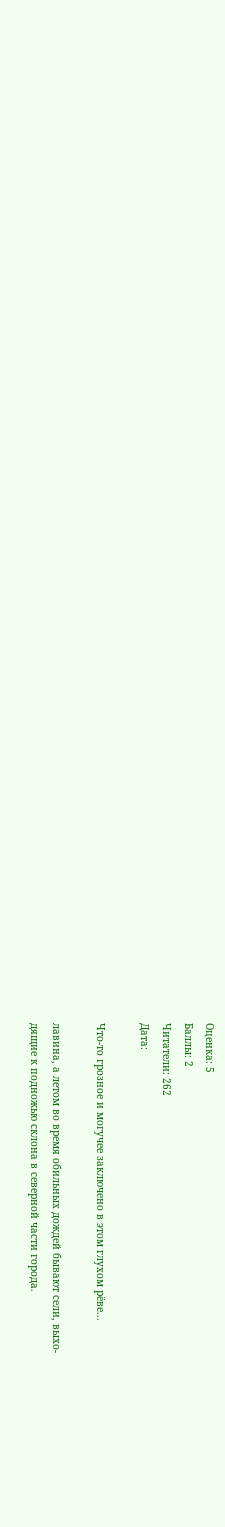Оценка: 5
Баллы: 2
Читатели: 262
Дата:

Что-то грозное и могучее заключено в этом глухом рёве...

лавина, а летом во время обильных дождей бывают сели, выхо-
дящие к подножью склона в северной части города.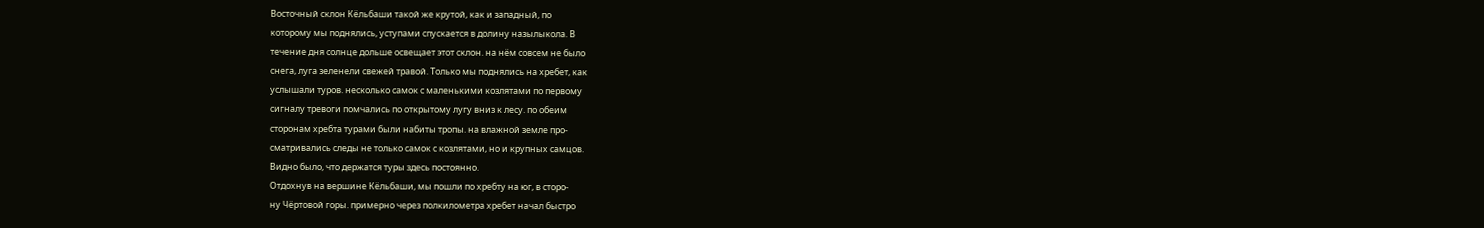Восточный склон Кёльбаши такой же крутой, как и западный, по
которому мы поднялись, уступами спускается в долину назылыкола. В
течение дня солнце дольше освещает этот склон. на нём совсем не было
снега, луга зеленели свежей травой. Только мы поднялись на хребет, как
услышали туров. несколько самок с маленькими козлятами по первому
сигналу тревоги помчались по открытому лугу вниз к лесу. по обеим
сторонам хребта турами были набиты тропы. на влажной земле про-
сматривались следы не только самок с козлятами, но и крупных самцов.
Видно было, что держатся туры здесь постоянно.
Отдохнув на вершине Кёльбаши, мы пошли по хребту на юг, в сторо-
ну Чёртовой горы. примерно через полкилометра хребет начал быстро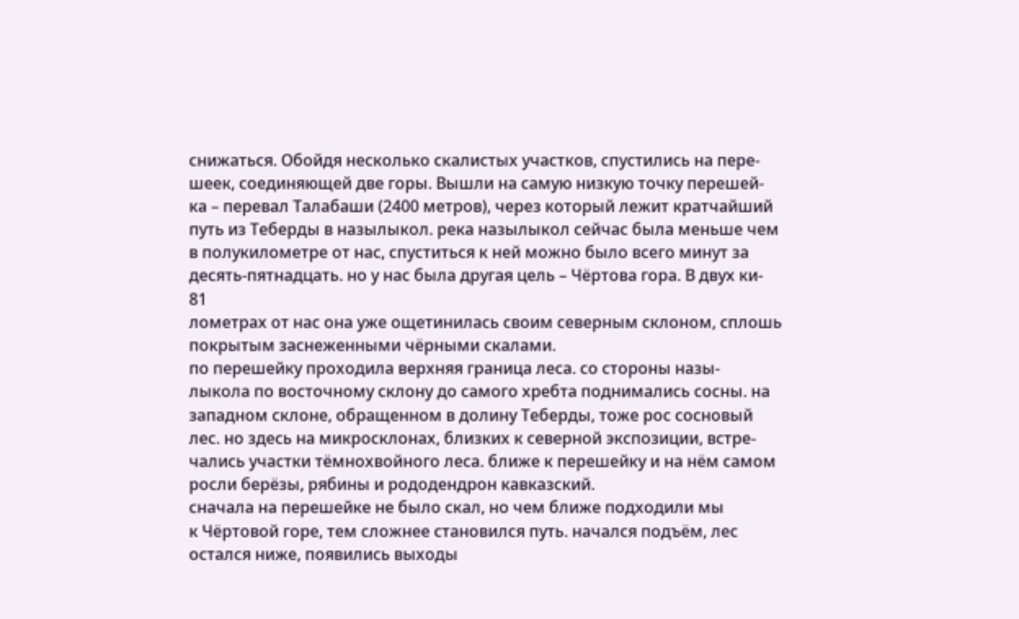снижаться. Обойдя несколько скалистых участков, спустились на пере-
шеек, соединяющей две горы. Вышли на самую низкую точку перешей-
ка – перевал Талабаши (2400 метров), через который лежит кратчайший
путь из Теберды в назылыкол. река назылыкол сейчас была меньше чем
в полукилометре от нас, спуститься к ней можно было всего минут за
десять-пятнадцать. но у нас была другая цель – Чёртова гора. В двух ки-
81
лометрах от нас она уже ощетинилась своим северным склоном, сплошь
покрытым заснеженными чёрными скалами.
по перешейку проходила верхняя граница леса. со стороны назы-
лыкола по восточному склону до самого хребта поднимались сосны. на
западном склоне, обращенном в долину Теберды, тоже рос сосновый
лес. но здесь на микросклонах, близких к северной экспозиции, встре-
чались участки тёмнохвойного леса. ближе к перешейку и на нём самом
росли берёзы, рябины и рододендрон кавказский.
сначала на перешейке не было скал, но чем ближе подходили мы
к Чёртовой горе, тем сложнее становился путь. начался подъём, лес
остался ниже, появились выходы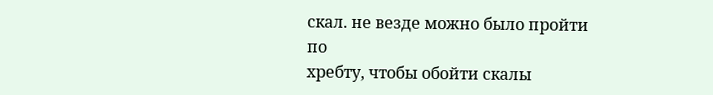скал. не везде можно было пройти по
хребту, чтобы обойти скалы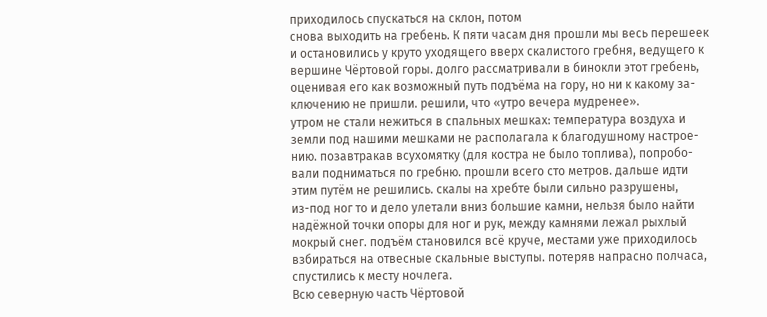приходилось спускаться на склон, потом
снова выходить на гребень. К пяти часам дня прошли мы весь перешеек
и остановились у круто уходящего вверх скалистого гребня, ведущего к
вершине Чёртовой горы. долго рассматривали в бинокли этот гребень,
оценивая его как возможный путь подъёма на гору, но ни к какому за-
ключению не пришли. решили, что «утро вечера мудренее».
утром не стали нежиться в спальных мешках: температура воздуха и
земли под нашими мешками не располагала к благодушному настрое-
нию. позавтракав всухомятку (для костра не было топлива), попробо-
вали подниматься по гребню. прошли всего сто метров. дальше идти
этим путём не решились. скалы на хребте были сильно разрушены,
из-под ног то и дело улетали вниз большие камни, нельзя было найти
надёжной точки опоры для ног и рук, между камнями лежал рыхлый
мокрый снег. подъём становился всё круче, местами уже приходилось
взбираться на отвесные скальные выступы. потеряв напрасно полчаса,
спустились к месту ночлега.
Всю северную часть Чёртовой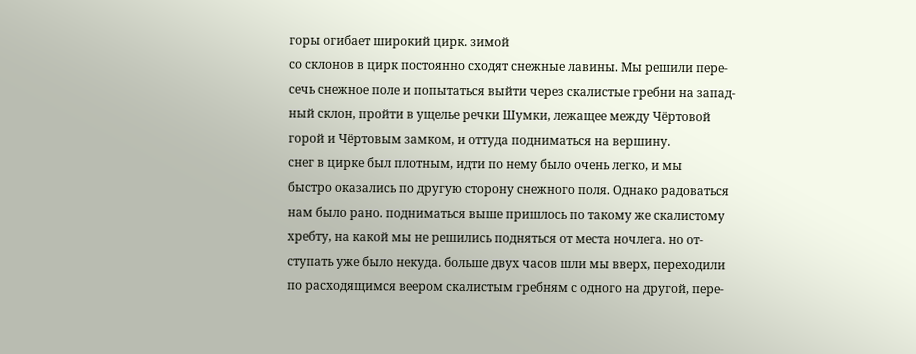горы огибает широкий цирк. зимой
со склонов в цирк постоянно сходят снежные лавины. Мы решили пере-
сечь снежное поле и попытаться выйти через скалистые гребни на запад-
ный склон, пройти в ущелье речки Шумки, лежащее между Чёртовой
горой и Чёртовым замком, и оттуда подниматься на вершину.
снег в цирке был плотным, идти по нему было очень легко, и мы
быстро оказались по другую сторону снежного поля. Однако радоваться
нам было рано. подниматься выше пришлось по такому же скалистому
хребту, на какой мы не решились подняться от места ночлега. но от-
ступать уже было некуда. больше двух часов шли мы вверх, переходили
по расходящимся веером скалистым гребням с одного на другой, пере-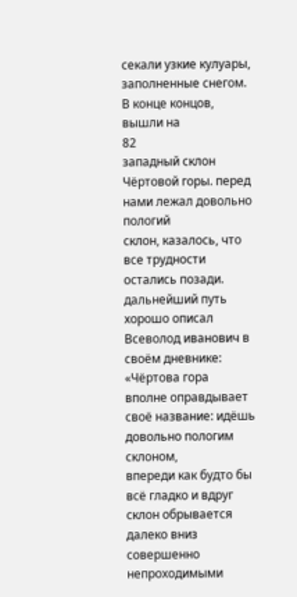секали узкие кулуары, заполненные снегом. В конце концов, вышли на
82
западный склон Чёртовой горы. перед нами лежал довольно пологий
склон, казалось, что все трудности остались позади. дальнейший путь
хорошо описал Всеволод иванович в своём дневнике: «Чёртова гора
вполне оправдывает своё название: идёшь довольно пологим склоном,
впереди как будто бы всё гладко и вдруг склон обрывается далеко вниз
совершенно непроходимыми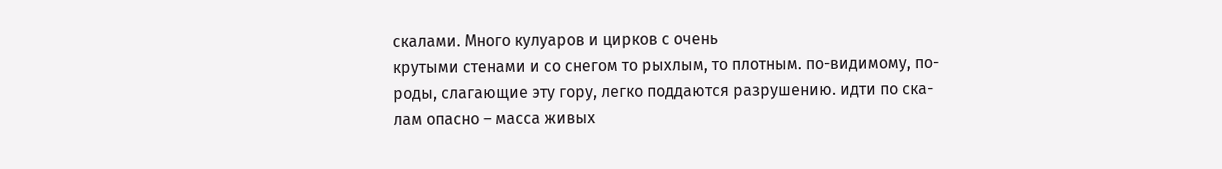скалами. Много кулуаров и цирков с очень
крутыми стенами и со снегом то рыхлым, то плотным. по-видимому, по-
роды, слагающие эту гору, легко поддаются разрушению. идти по ска-
лам опасно – масса живых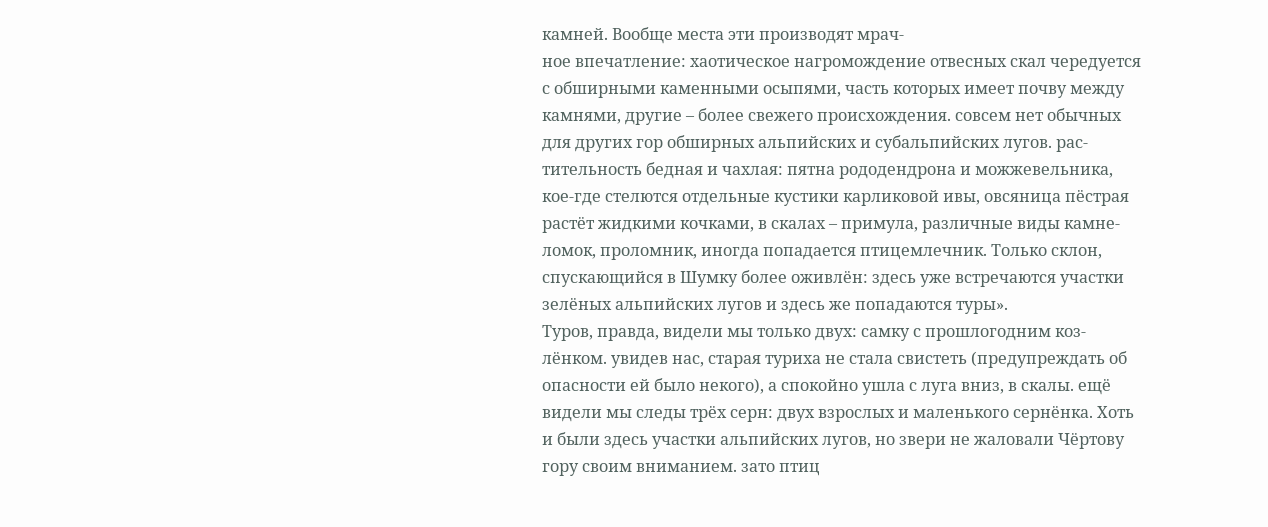камней. Вообще места эти производят мрач-
ное впечатление: хаотическое нагромождение отвесных скал чередуется
с обширными каменными осыпями, часть которых имеет почву между
камнями, другие – более свежего происхождения. совсем нет обычных
для других гор обширных альпийских и субальпийских лугов. рас-
тительность бедная и чахлая: пятна рододендрона и можжевельника,
кое-где стелются отдельные кустики карликовой ивы, овсяница пёстрая
растёт жидкими кочками, в скалах – примула, различные виды камне-
ломок, проломник, иногда попадается птицемлечник. Только склон,
спускающийся в Шумку более оживлён: здесь уже встречаются участки
зелёных альпийских лугов и здесь же попадаются туры».
Туров, правда, видели мы только двух: самку с прошлогодним коз-
лёнком. увидев нас, старая туриха не стала свистеть (предупреждать об
опасности ей было некого), а спокойно ушла с луга вниз, в скалы. ещё
видели мы следы трёх серн: двух взрослых и маленького сернёнка. Хоть
и были здесь участки альпийских лугов, но звери не жаловали Чёртову
гору своим вниманием. зато птиц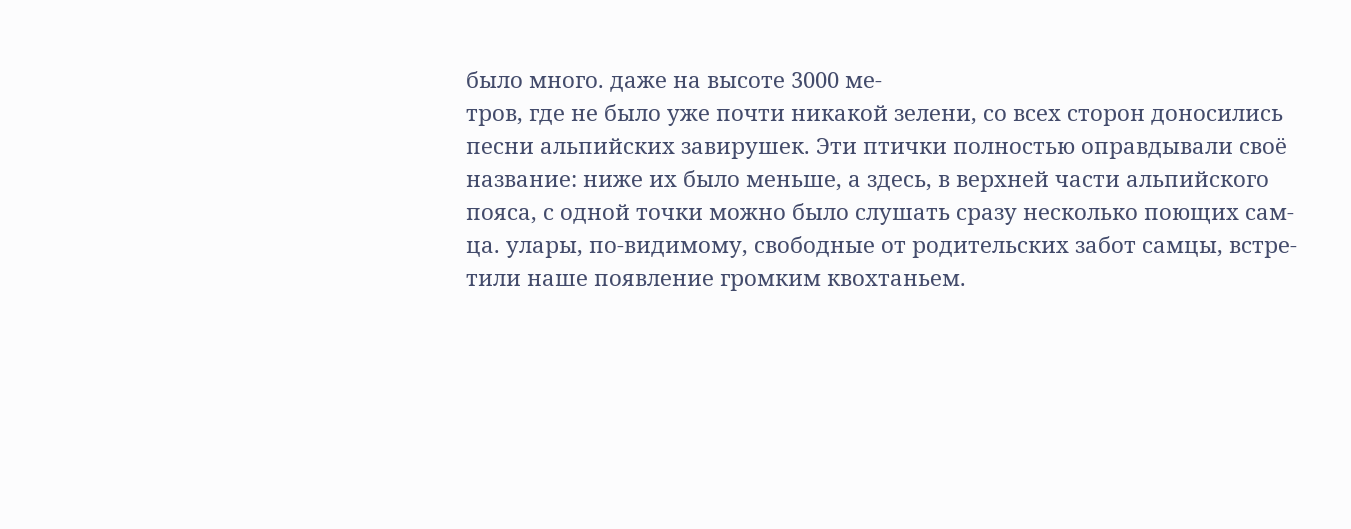было много. даже на высоте 3000 ме-
тров, где не было уже почти никакой зелени, со всех сторон доносились
песни альпийских завирушек. Эти птички полностью оправдывали своё
название: ниже их было меньше, а здесь, в верхней части альпийского
пояса, с одной точки можно было слушать сразу несколько поющих сам-
ца. улары, по-видимому, свободные от родительских забот самцы, встре-
тили наше появление громким квохтаньем.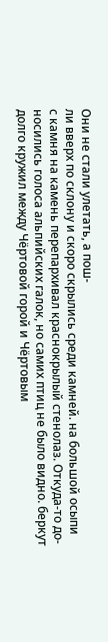Они не стали улетать, а пош-
ли вверх по склону и скоро скрылись среди камней. на большой осыпи
с камня на камень перепархивал краснокрылый стенолаз. Откуда-то до-
носились голоса альпийских галок, но самих птиц не было видно. беркут
долго кружил между Чёртовой горой и Чёртовым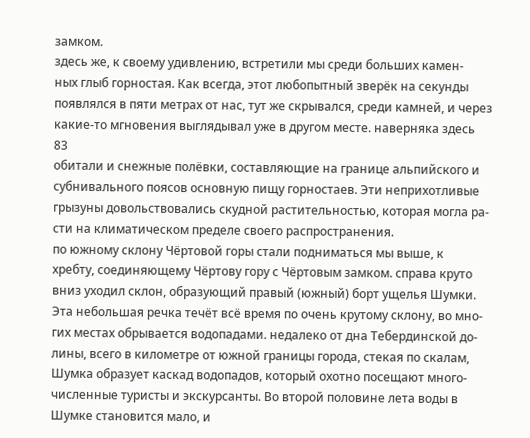замком.
здесь же, к своему удивлению, встретили мы среди больших камен-
ных глыб горностая. Как всегда, этот любопытный зверёк на секунды
появлялся в пяти метрах от нас, тут же скрывался, среди камней, и через
какие-то мгновения выглядывал уже в другом месте. наверняка здесь
83
обитали и снежные полёвки, составляющие на границе альпийского и
субнивального поясов основную пищу горностаев. Эти неприхотливые
грызуны довольствовались скудной растительностью, которая могла ра-
сти на климатическом пределе своего распространения.
по южному склону Чёртовой горы стали подниматься мы выше, к
хребту, соединяющему Чёртову гору с Чёртовым замком. справа круто
вниз уходил склон, образующий правый (южный) борт ущелья Шумки.
Эта небольшая речка течёт всё время по очень крутому склону, во мно-
гих местах обрывается водопадами. недалеко от дна Тебердинской до-
лины, всего в километре от южной границы города, стекая по скалам,
Шумка образует каскад водопадов, который охотно посещают много-
численные туристы и экскурсанты. Во второй половине лета воды в
Шумке становится мало, и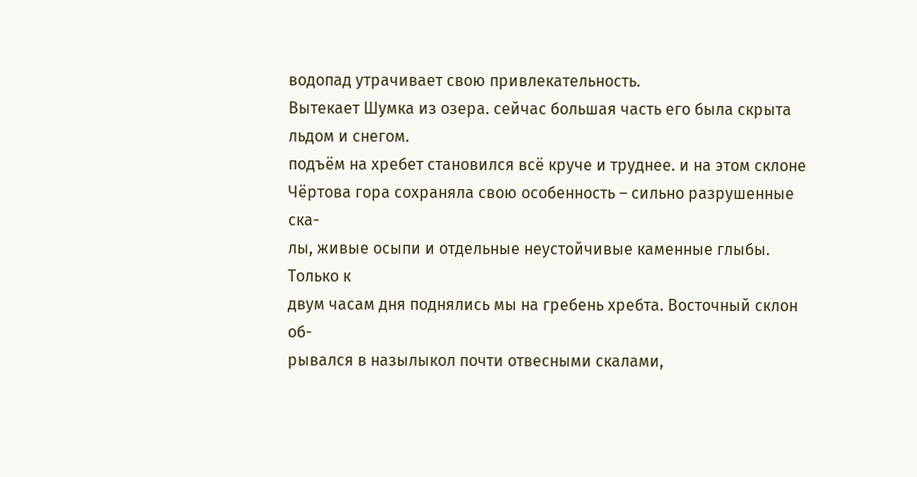водопад утрачивает свою привлекательность.
Вытекает Шумка из озера. сейчас большая часть его была скрыта
льдом и снегом.
подъём на хребет становился всё круче и труднее. и на этом склоне
Чёртова гора сохраняла свою особенность – сильно разрушенные ска-
лы, живые осыпи и отдельные неустойчивые каменные глыбы. Только к
двум часам дня поднялись мы на гребень хребта. Восточный склон об-
рывался в назылыкол почти отвесными скалами,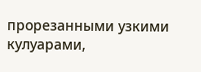прорезанными узкими
кулуарами,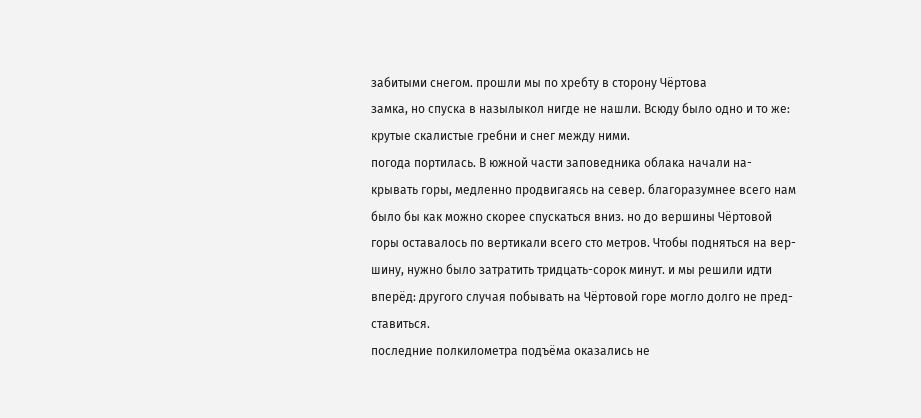забитыми снегом. прошли мы по хребту в сторону Чёртова
замка, но спуска в назылыкол нигде не нашли. Всюду было одно и то же:
крутые скалистые гребни и снег между ними.
погода портилась. В южной части заповедника облака начали на-
крывать горы, медленно продвигаясь на север. благоразумнее всего нам
было бы как можно скорее спускаться вниз. но до вершины Чёртовой
горы оставалось по вертикали всего сто метров. Чтобы подняться на вер-
шину, нужно было затратить тридцать-сорок минут. и мы решили идти
вперёд: другого случая побывать на Чёртовой горе могло долго не пред-
ставиться.
последние полкилометра подъёма оказались не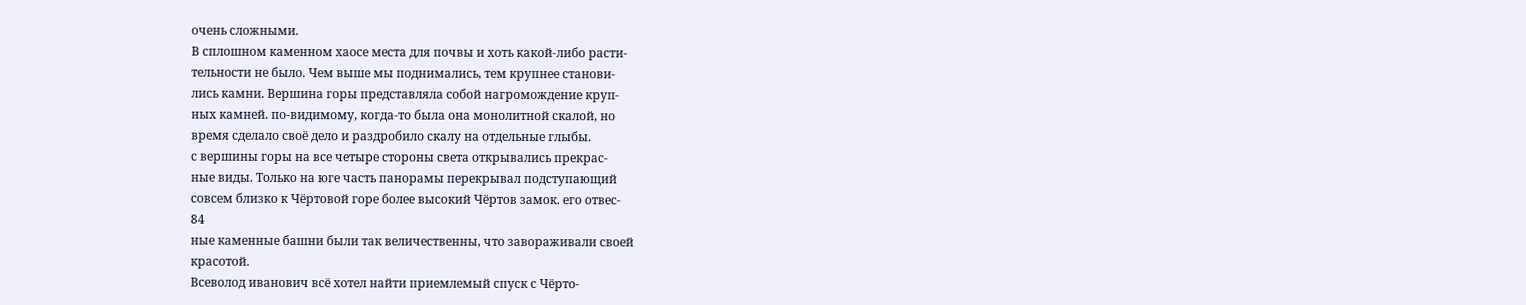очень сложными.
В сплошном каменном хаосе места для почвы и хоть какой-либо расти-
тельности не было. Чем выше мы поднимались, тем крупнее станови-
лись камни. Вершина горы представляла собой нагромождение круп-
ных камней. по-видимому, когда-то была она монолитной скалой, но
время сделало своё дело и раздробило скалу на отдельные глыбы.
с вершины горы на все четыре стороны света открывались прекрас-
ные виды. Только на юге часть панорамы перекрывал подступающий
совсем близко к Чёртовой горе более высокий Чёртов замок. его отвес-
84
ные каменные башни были так величественны, что завораживали своей
красотой.
Всеволод иванович всё хотел найти приемлемый спуск с Чёрто-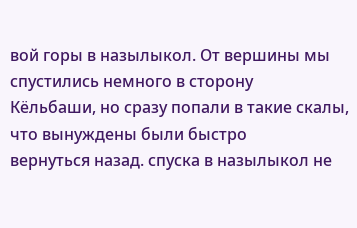вой горы в назылыкол. От вершины мы спустились немного в сторону
Кёльбаши, но сразу попали в такие скалы, что вынуждены были быстро
вернуться назад. спуска в назылыкол не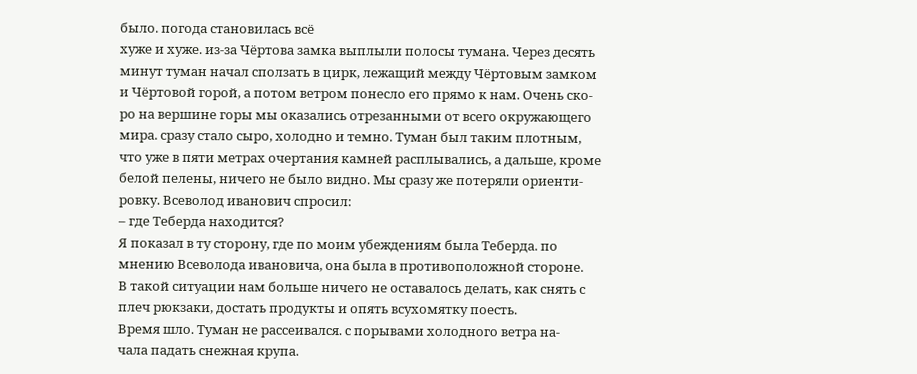было. погода становилась всё
хуже и хуже. из-за Чёртова замка выплыли полосы тумана. Через десять
минут туман начал сползать в цирк, лежащий между Чёртовым замком
и Чёртовой горой, а потом ветром понесло его прямо к нам. Очень ско-
ро на вершине горы мы оказались отрезанными от всего окружающего
мира. сразу стало сыро, холодно и темно. Туман был таким плотным,
что уже в пяти метрах очертания камней расплывались, а дальше, кроме
белой пелены, ничего не было видно. Мы сразу же потеряли ориенти-
ровку. Всеволод иванович спросил:
– где Теберда находится?
Я показал в ту сторону, где по моим убеждениям была Теберда. по
мнению Всеволода ивановича, она была в противоположной стороне.
В такой ситуации нам больше ничего не оставалось делать, как снять с
плеч рюкзаки, достать продукты и опять всухомятку поесть.
Время шло. Туман не рассеивался. с порывами холодного ветра на-
чала падать снежная крупа.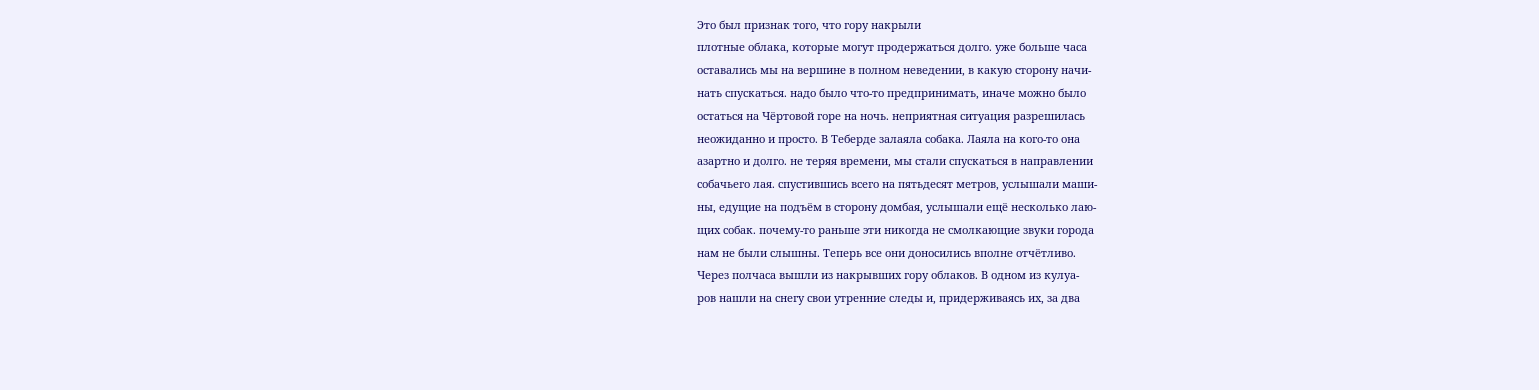Это был признак того, что гору накрыли
плотные облака, которые могут продержаться долго. уже больше часа
оставались мы на вершине в полном неведении, в какую сторону начи-
нать спускаться. надо было что-то предпринимать, иначе можно было
остаться на Чёртовой горе на ночь. неприятная ситуация разрешилась
неожиданно и просто. В Теберде залаяла собака. Лаяла на кого-то она
азартно и долго. не теряя времени, мы стали спускаться в направлении
собачьего лая. спустившись всего на пятьдесят метров, услышали маши-
ны, едущие на подъём в сторону домбая, услышали ещё несколько лаю-
щих собак. почему-то раньше эти никогда не смолкающие звуки города
нам не были слышны. Теперь все они доносились вполне отчётливо.
Через полчаса вышли из накрывших гору облаков. В одном из кулуа-
ров нашли на снегу свои утренние следы и, придерживаясь их, за два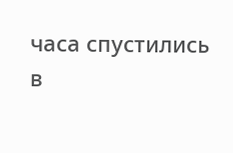часа спустились в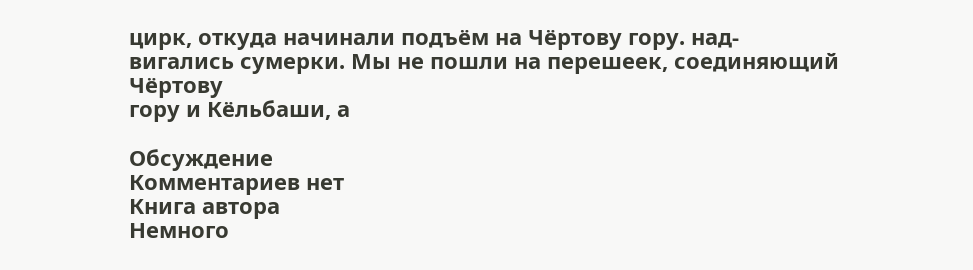цирк, откуда начинали подъём на Чёртову гору. над-
вигались сумерки. Мы не пошли на перешеек, соединяющий Чёртову
гору и Кёльбаши, а

Обсуждение
Комментариев нет
Книга автора
Немного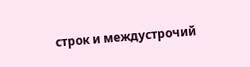строк и междустрочий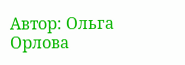Автор: Ольга Орлова